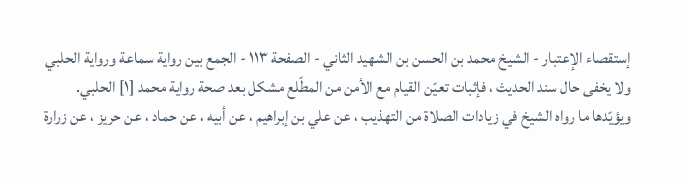إستقصاء الإعتبار - الشيخ محمد بن الحسن بن الشهيد الثاني - الصفحة ١١٣ - الجمع بين رواية سماعة ورواية الحلبي
ولا يخفى حال سند الحديث ، فإثبات تعيّن القيام مع الأمن من المطّلع مشكل بعد صحة رواية محمد [١] الحلبي.
ويؤيّدها ما رواه الشيخ في زيادات الصلاة من التهذيب ، عن علي بن إبراهيم ، عن أبيه ، عن حماد ، عن حريز ، عن زرارة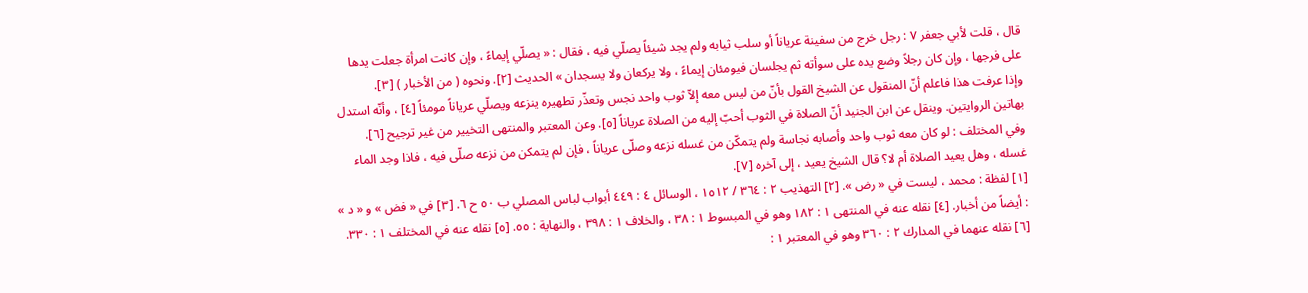قال ، قلت لأبي جعفر ٧ : رجل خرج من سفينة عرياناً أو سلب ثيابه ولم يجد شيئاً يصلّي فيه ، فقال : « يصلّي إيماءً ، وإن كانت امرأة جعلت يدها على فرجها ، وإن كان رجلاً وضع يده على سوأته ثم يجلسان فيومئان إيماءً ، ولا يركعان ولا يسجدان » الحديث [٢]. ونحوه ( من الأخبار ) [٣].
وإذا عرفت هذا فاعلم أنّ المنقول عن الشيخ القول بأنّ من ليس معه إلاّ ثوب واحد نجس وتعذّر تطهيره ينزعه ويصلّي عرياناً مومئاً [٤] ، وأنّه استدل بهاتين الروايتين. وينقل عن ابن الجنيد أنّ الصلاة في الثوب أحبّ إليه من الصلاة عرياناً [٥]. وعن المعتبر والمنتهى التخيير من غير ترجيح [٦].
وفي المختلف : لو كان معه ثوب واحد وأصابه نجاسة ولم يتمكّن من غسله نزعه وصلّى عرياناً ، فإن لم يتمكن من نزعه صلّى فيه ، فاذا وجد الماء غسله ، وهل يعيد الصلاة أم لا؟ قال الشيخ يعيد ، إلى آخره [٧].
[١] لفظة : محمد ، ليست في « رض ». [٢] التهذيب ٢ : ٣٦٤ / ١٥١٢ ، الوسائل ٤ : ٤٤٩ أبواب لباس المصلي ب ٥٠ ح ٦. [٣] في « فض » و « د » : أيضاً من أخبار. [٤] نقله عنه في المنتهى ١ : ١٨٢ وهو في المبسوط ١ : ٣٨ ، والخلاف ١ : ٣٩٨ ، والنهاية : ٥٥. [٥] نقله عنه في المختلف ١ : ٣٣٠. [٦] نقله عنهما في المدارك ٢ : ٣٦٠ وهو في المعتبر ١ :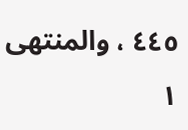٤٤٥ ، والمنتهى ١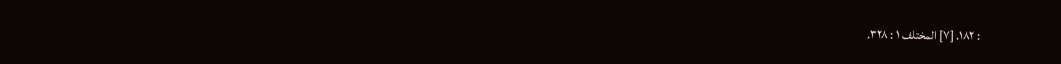: ١٨٢. [٧] المختلف ١ : ٣٢٨.